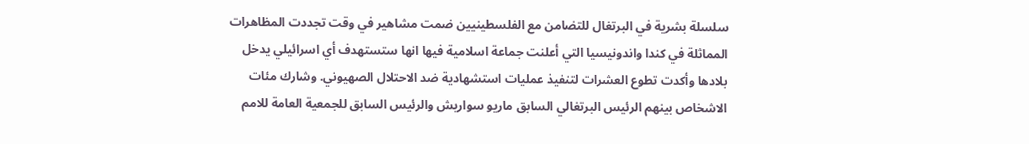سلسلة بشرية في البرتغال للتضامن مع الفلسطينيين ضمت مشاهير في وقت تجددت المظاهرات المماثلة في كندا واندونيسيا التي أعلنت جماعة اسلامية فيها انها ستستهدف أي اسرائيلي يدخل بلادها وأكدت تطوع العشرات لتنفيذ عمليات استشهادية ضد الاحتلال الصهيوني. وشارك مئات الاشخاص بينهم الرئيس البرتغالي السابق ماريو سواريش والرئيس السابق للجمعية العامة للامم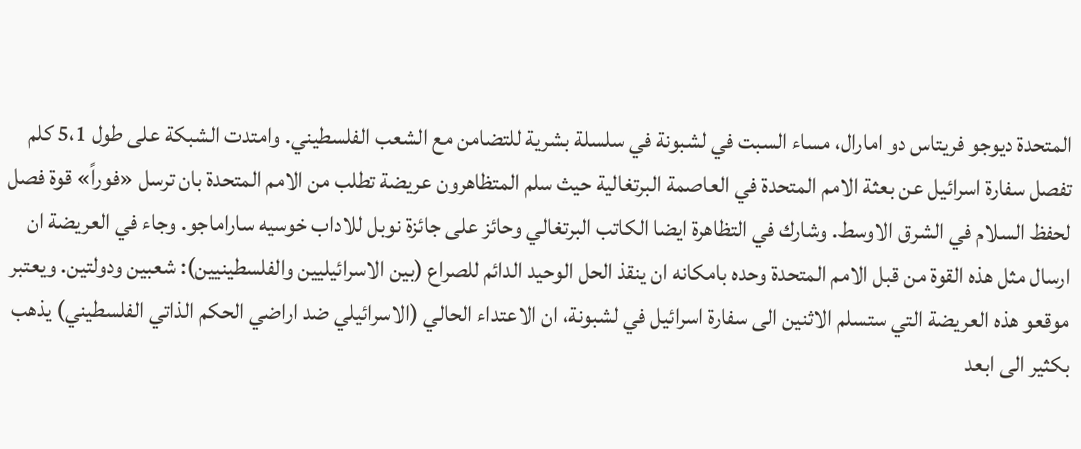المتحدة ديوجو فريتاس دو امارال، مساء السبت في لشبونة في سلسلة بشرية للتضامن مع الشعب الفلسطيني. وامتدت الشبكة على طول 5،1 كلم تفصل سفارة اسرائيل عن بعثة الامم المتحدة في العاصمة البرتغالية حيث سلم المتظاهرون عريضة تطلب من الامم المتحدة بان ترسل «فوراً» قوة فصل لحفظ السلام في الشرق الاوسط. وشارك في التظاهرة ايضا الكاتب البرتغالي وحائز على جائزة نوبل للاداب خوسيه ساراماجو. وجاء في العريضة ان ارسال مثل هذه القوة من قبل الامم المتحدة وحده بامكانه ان ينقذ الحل الوحيد الدائم للصراع (بين الاسرائيليين والفلسطينيين): شعبين ودولتين. ويعتبر موقعو هذه العريضة التي ستسلم الاثنين الى سفارة اسرائيل في لشبونة، ان الاعتداء الحالي (الاسرائيلي ضد اراضي الحكم الذاتي الفلسطيني) يذهب بكثير الى ابعد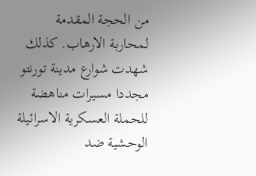من الحجة المقدمة لمحاربة الارهاب. كذلك شهدت شوارع مدينة تورنتو مجددا مسيرات مناهضة للحملة العسكرية الاسرائيلة الوحشية ضد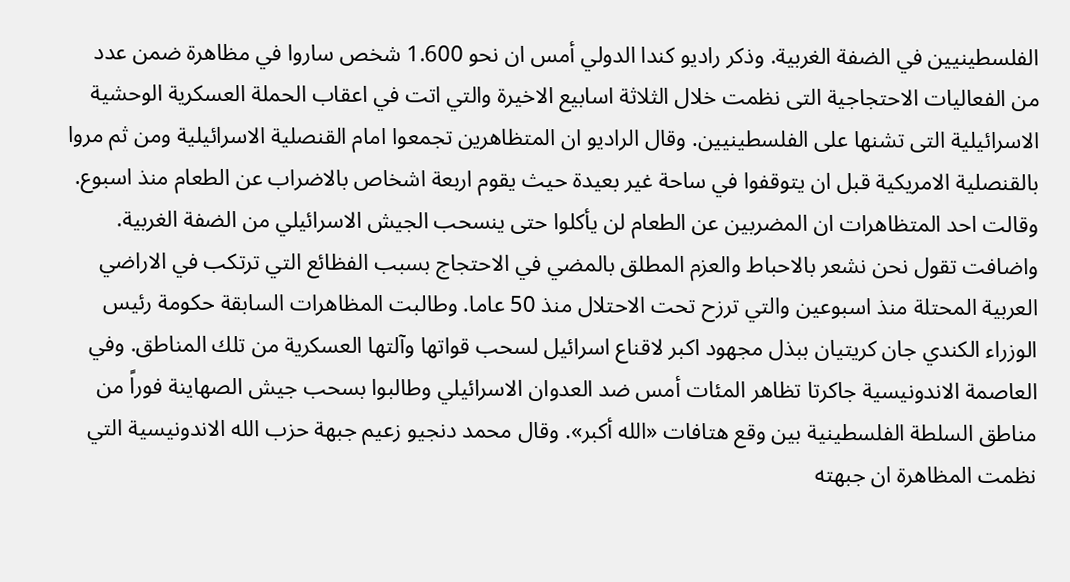الفلسطينيين في الضفة الغربية. وذكر راديو كندا الدولي أمس ان نحو 1.600 شخص ساروا في مظاهرة ضمن عدد من الفعاليات الاحتجاجية التى نظمت خلال الثلاثة اسابيع الاخيرة والتي اتت في اعقاب الحملة العسكرية الوحشية الاسرائيلية التى تشنها على الفلسطينيين. وقال الراديو ان المتظاهرين تجمعوا امام القنصلية الاسرائيلية ومن ثم مروا بالقنصلية الامريكية قبل ان يتوقفوا في ساحة غير بعيدة حيث يقوم اربعة اشخاص بالاضراب عن الطعام منذ اسبوع. وقالت احد المتظاهرات ان المضربين عن الطعام لن يأكلوا حتى ينسحب الجيش الاسرائيلي من الضفة الغربية. واضافت تقول نحن نشعر بالاحباط والعزم المطلق بالمضي في الاحتجاج بسبب الفظائع التي ترتكب في الاراضي العربية المحتلة منذ اسبوعين والتي ترزح تحت الاحتلال منذ 50 عاما. وطالبت المظاهرات السابقة حكومة رئيس الوزراء الكندي جان كريتيان ببذل مجهود اكبر لاقناع اسرائيل لسحب قواتها وآلتها العسكرية من تلك المناطق. وفي العاصمة الاندونيسية جاكرتا تظاهر المئات أمس ضد العدوان الاسرائيلي وطالبوا بسحب جيش الصهاينة فوراً من مناطق السلطة الفلسطينية بين وقع هتافات «الله أكبر». وقال محمد دنجيو زعيم جبهة حزب الله الاندونيسية التي نظمت المظاهرة ان جبهته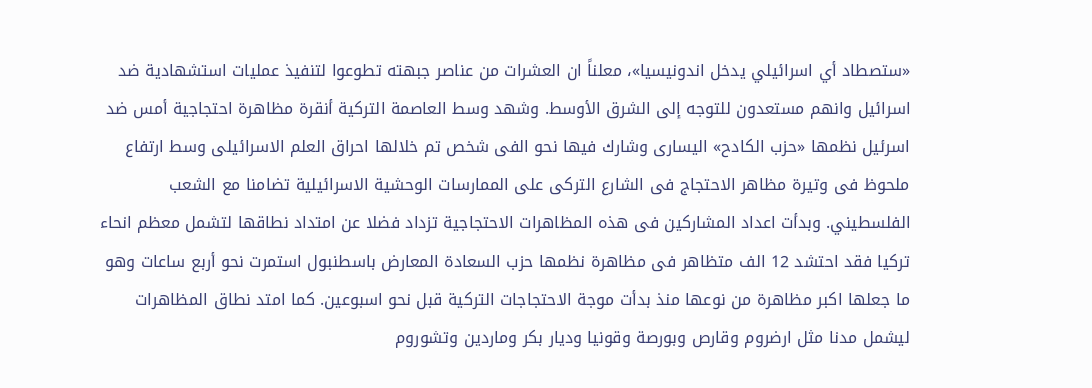«ستصطاد أي اسرائيلي يدخل اندونيسيا»، معلناً ان العشرات من عناصر جبهته تطوعوا لتنفيذ عمليات استشهادية ضد اسرائيل وانهم مستعدون للتوجه إلى الشرق الأوسط. وشهد وسط العاصمة التركية أنقرة مظاهرة احتجاجية أمس ضد اسرئيل نظمها «حزب الكادح» اليسارى وشارك فيها نحو الفى شخص تم خلالها احراق العلم الاسرائيلى وسط ارتفاع ملحوظ فى وتيرة مظاهر الاحتجاج فى الشارع التركى على الممارسات الوحشية الاسرائيلية تضامنا مع الشعب الفلسطيني. وبدأت اعداد المشاركين فى هذه المظاهرات الاحتجاجية تزداد فضلا عن امتداد نطاقها لتشمل معظم انحاء تركيا فقد احتشد 12 الف متظاهر فى مظاهرة نظمها حزب السعادة المعارض باسطنبول استمرت نحو أربع ساعات وهو ما جعلها اكبر مظاهرة من نوعها منذ بدأت موجة الاحتجاجات التركية قبل نحو اسبوعين. كما امتد نطاق المظاهرات ليشمل مدنا مثل ارضروم وقارص وبورصة وقونيا وديار بكر وماردين وتشوروم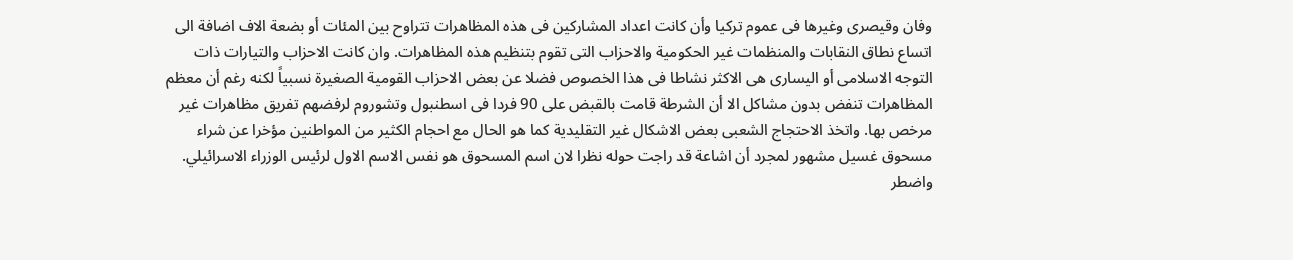وفان وقيصرى وغيرها فى عموم تركيا وأن كانت اعداد المشاركين فى هذه المظاهرات تتراوح بين المئات أو بضعة الاف اضافة الى اتساع نطاق النقابات والمنظمات غير الحكومية والاحزاب التى تقوم بتنظيم هذه المظاهرات. وان كانت الاحزاب والتيارات ذات التوجه الاسلامى أو اليسارى هى الاكثر نشاطا فى هذا الخصوص فضلا عن بعض الاحزاب القومية الصغيرة نسبياً لكنه رغم أن معظم المظاهرات تنفض بدون مشاكل الا أن الشرطة قامت بالقبض على 90 فردا فى اسطنبول وتشوروم لرفضهم تفريق مظاهرات غير مرخص بها. واتخذ الاحتجاج الشعبى بعض الاشكال غير التقليدية كما هو الحال مع احجام الكثير من المواطنين مؤخرا عن شراء مسحوق غسيل مشهور لمجرد أن اشاعة قد راجت حوله نظرا لان اسم المسحوق هو نفس الاسم الاول لرئيس الوزراء الاسرائيلي. واضطر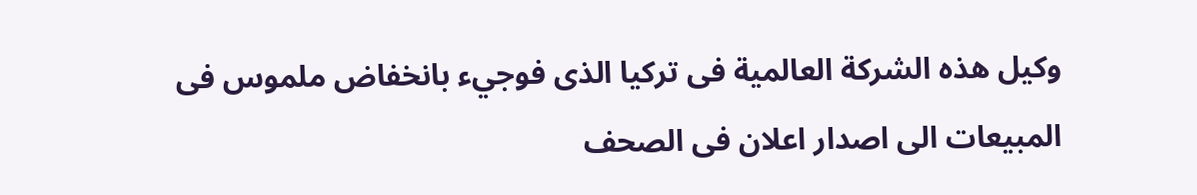وكيل هذه الشركة العالمية فى تركيا الذى فوجيء بانخفاض ملموس فى المبيعات الى اصدار اعلان فى الصحف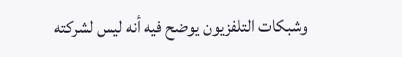وشبكات التلفزيون يوضح فيه أنه ليس لشركته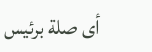أى صلة برئيس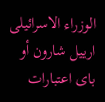الوزراء الاسرائيلى ارييل شارون أو باى اعتبارات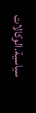سياسية.الوكالات